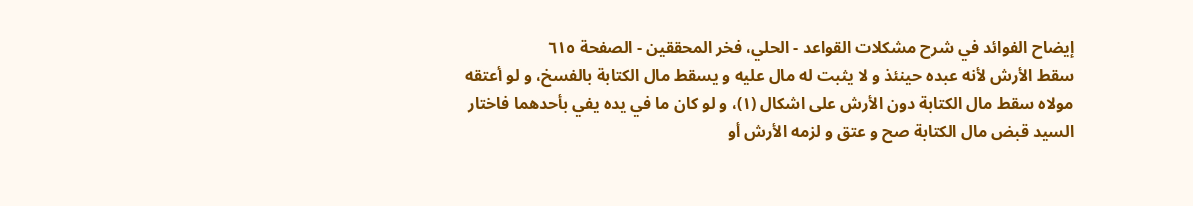إيضاح الفوائد في شرح مشكلات القواعد - الحلي، فخر المحققين - الصفحة ٦١٥
سقط الأرش لأنه عبده حينئذ و لا يثبت له مال عليه و يسقط مال الكتابة بالفسخ، و لو أعتقه مولاه سقط مال الكتابة دون الأرش على اشكال (١)، و لو كان ما في يده يفي بأحدهما فاختار السيد قبض مال الكتابة صح و عتق و لزمه الأرش أو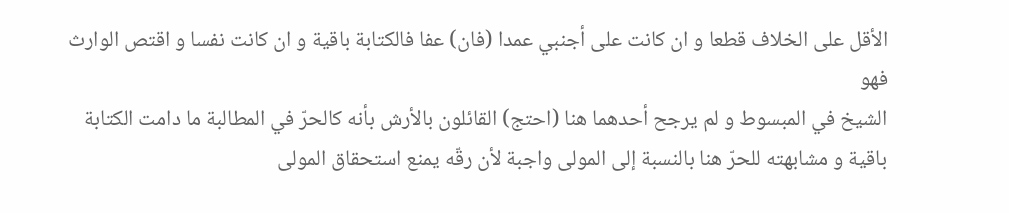الأقل على الخلاف قطعا و ان كانت على أجنبي عمدا (فان) عفا فالكتابة باقية و ان كانت نفسا و اقتص الوارث فهو
الشيخ في المبسوط و لم يرجح أحدهما هنا (احتج) القائلون بالأرش بأنه كالحرّ في المطالبة ما دامت الكتابة باقية و مشابهته للحرّ هنا بالنسبة إلى المولى واجبة لأن رقّه يمنع استحقاق المولى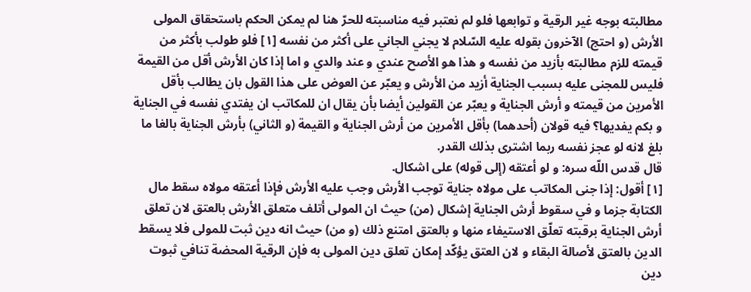مطالبته بوجه غير الرقية و توابعها فلو لم نعتبر فيه مناسبته للحرّ هنا لم يمكن الحكم باستحقاق المولى الأرش (و احتج) الآخرون بقوله عليه السّلام لا يجني الجاني على أكثر من نفسه [١] فلو طولب بأكثر من قيمته للزم مطالبته بأزيد من نفسه و هذا هو الأصح عندي و عند والدي و اما إذا كان الأرش أقل من القيمة فليس للمجنى عليه بسبب الجناية أزيد من الأرش و يعبّر عن العوض على هذا القول بان يطالب بأقل الأمرين من قيمته و أرش الجناية و يعبّر عن القولين أيضا بأن يقال ان للمكاتب ان يفتدي نفسه في الجناية و بكم يفديها؟ فيه قولان (أحدهما) بأقل الأمرين من أرش الجناية و القيمة (و الثاني) بأرش الجناية بالغا ما بلغ لانه لو عجز نفسه ربما اشترى بذلك القدر.
قال قدس اللّه سره: و لو أعتقه (إلى قوله) على اشكال.
[١] أقول: إذا جنى المكاتب على مولاه جناية توجب الأرش وجب عليه الأرش فإذا أعتقه مولاه سقط مال الكتابة جزما و في سقوط أرش الجناية إشكال (من) حيث ان المولى أتلف متعلق الأرش بالعتق لان تعلق أرش الجناية برقبته تعلّق الاستيفاء منها و بالعتق امتنع ذلك (و من) حيث انه دين ثبت للمولى فلا يسقط الدين بالعتق لأصالة البقاء و لان العتق يؤكّد إمكان تعلق دين المولى به فإن الرقية المحضة تنافي ثبوت دين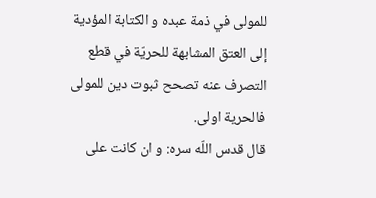للمولى في ذمة عبده و الكتابة المؤدية إلى العتق المشابهة للحريّة في قطع التصرف عنه تصحح ثبوت دين للمولى فالحرية اولى.
قال قدس اللّه سره: و ان كانت على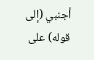أجنبي (إلى قوله) على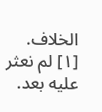الخلاف.
[١] لم نعثر عليه بعد.